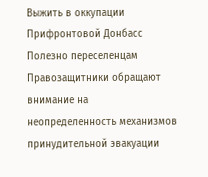Выжить в оккупации
Прифронтовой Донбасс
Полезно переселенцам
Правозащитники обращают внимание на неопределенность механизмов принудительной эвакуации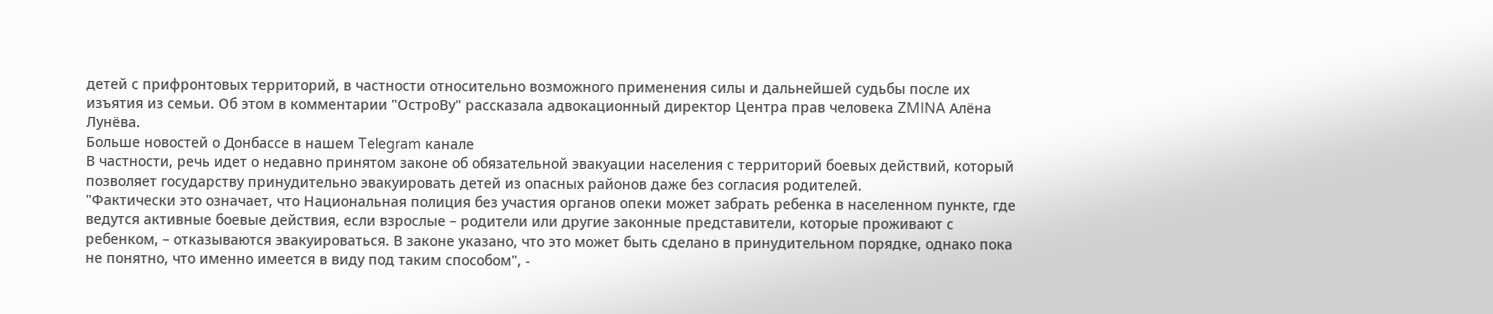детей с прифронтовых территорий, в частности относительно возможного применения силы и дальнейшей судьбы после их изъятия из семьи. Об этом в комментарии "ОстроВу" рассказала адвокационный директор Центра прав человека ZMINA Алёна Лунёва.
Больше новостей о Донбассе в нашем Telegram канале
В частности, речь идет о недавно принятом законе об обязательной эвакуации населения с территорий боевых действий, который позволяет государству принудительно эвакуировать детей из опасных районов даже без согласия родителей.
"Фактически это означает, что Национальная полиция без участия органов опеки может забрать ребенка в населенном пункте, где ведутся активные боевые действия, если взрослые – родители или другие законные представители, которые проживают с ребенком, – отказываются эвакуироваться. В законе указано, что это может быть сделано в принудительном порядке, однако пока не понятно, что именно имеется в виду под таким способом", -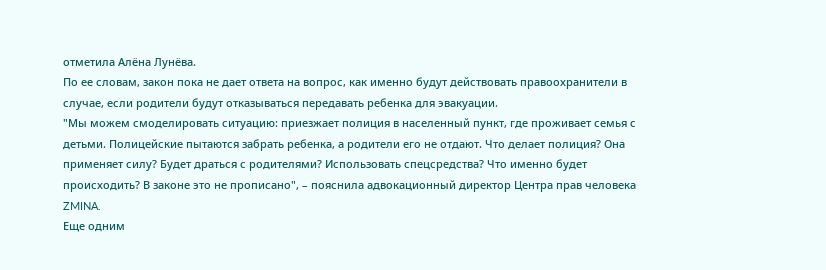отметила Алёна Лунёва.
По ее словам, закон пока не дает ответа на вопрос, как именно будут действовать правоохранители в случае, если родители будут отказываться передавать ребенка для эвакуации.
"Мы можем смоделировать ситуацию: приезжает полиция в населенный пункт, где проживает семья с детьми. Полицейские пытаются забрать ребенка, а родители его не отдают. Что делает полиция? Она применяет силу? Будет драться с родителями? Использовать спецсредства? Что именно будет происходить? В законе это не прописано", – пояснила адвокационный директор Центра прав человека ZMINA.
Еще одним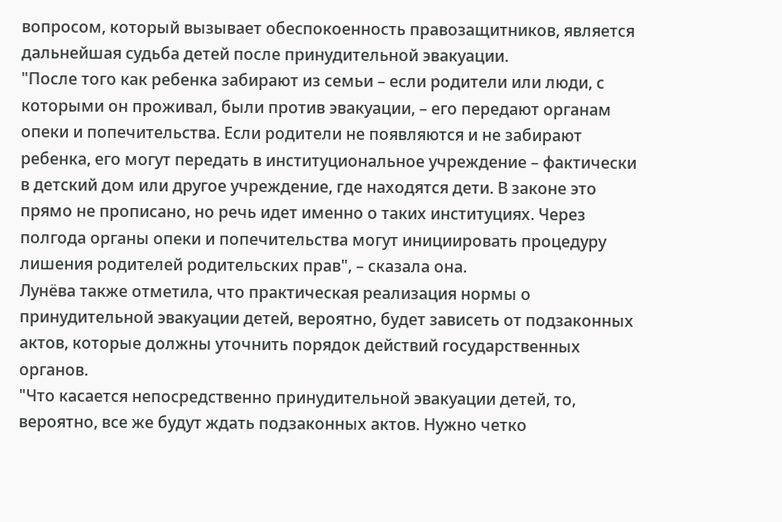вопросом, который вызывает обеспокоенность правозащитников, является дальнейшая судьба детей после принудительной эвакуации.
"После того как ребенка забирают из семьи – если родители или люди, с которыми он проживал, были против эвакуации, – его передают органам опеки и попечительства. Если родители не появляются и не забирают ребенка, его могут передать в институциональное учреждение – фактически в детский дом или другое учреждение, где находятся дети. В законе это прямо не прописано, но речь идет именно о таких институциях. Через полгода органы опеки и попечительства могут инициировать процедуру лишения родителей родительских прав", – сказала она.
Лунёва также отметила, что практическая реализация нормы о принудительной эвакуации детей, вероятно, будет зависеть от подзаконных актов, которые должны уточнить порядок действий государственных органов.
"Что касается непосредственно принудительной эвакуации детей, то, вероятно, все же будут ждать подзаконных актов. Нужно четко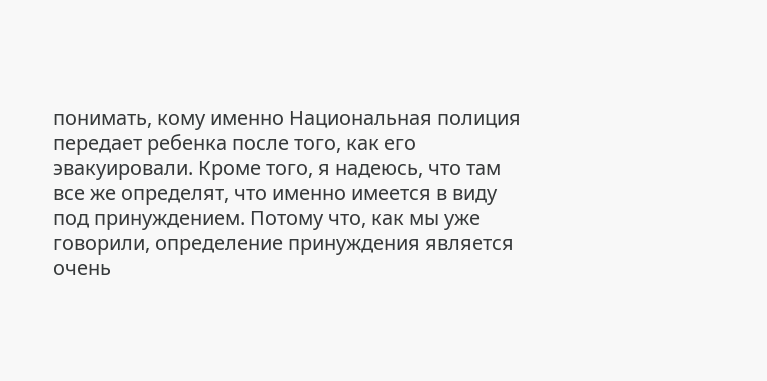понимать, кому именно Национальная полиция передает ребенка после того, как его эвакуировали. Кроме того, я надеюсь, что там все же определят, что именно имеется в виду под принуждением. Потому что, как мы уже говорили, определение принуждения является очень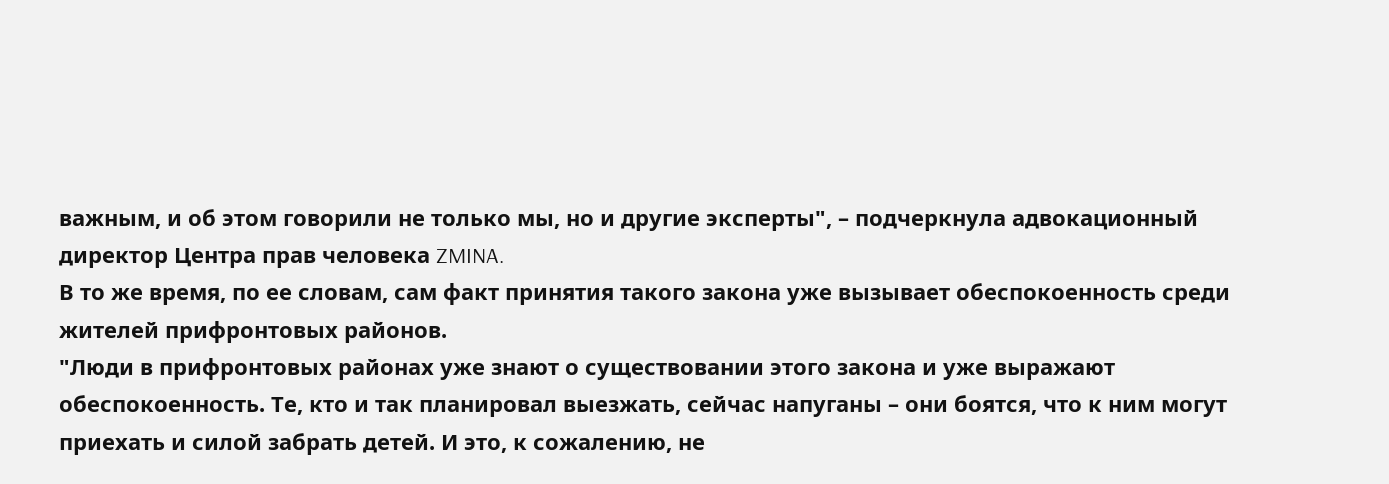важным, и об этом говорили не только мы, но и другие эксперты", – подчеркнула адвокационный директор Центра прав человека ZMINA.
В то же время, по ее словам, сам факт принятия такого закона уже вызывает обеспокоенность среди жителей прифронтовых районов.
"Люди в прифронтовых районах уже знают о существовании этого закона и уже выражают обеспокоенность. Те, кто и так планировал выезжать, сейчас напуганы – они боятся, что к ним могут приехать и силой забрать детей. И это, к сожалению, не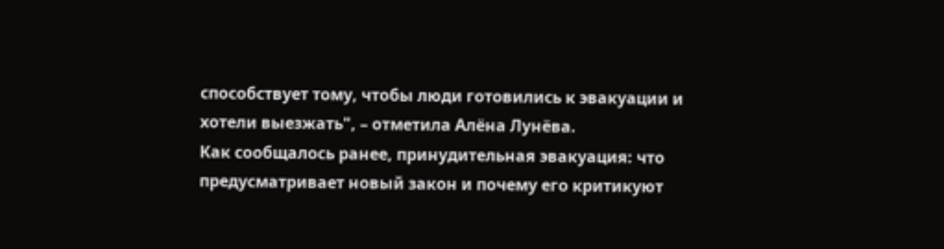способствует тому, чтобы люди готовились к эвакуации и хотели выезжать", – отметила Алёна Лунёва.
Как сообщалось ранее, принудительная эвакуация: что предусматривает новый закон и почему его критикуют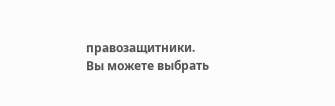правозащитники.
Вы можете выбрать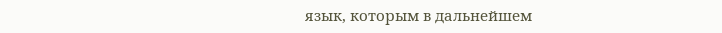язык, которым в дальнейшем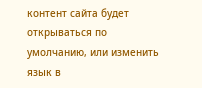контент сайта будет открываться по умолчанию, или изменить язык в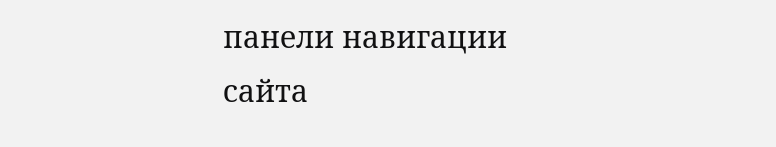панели навигации сайта